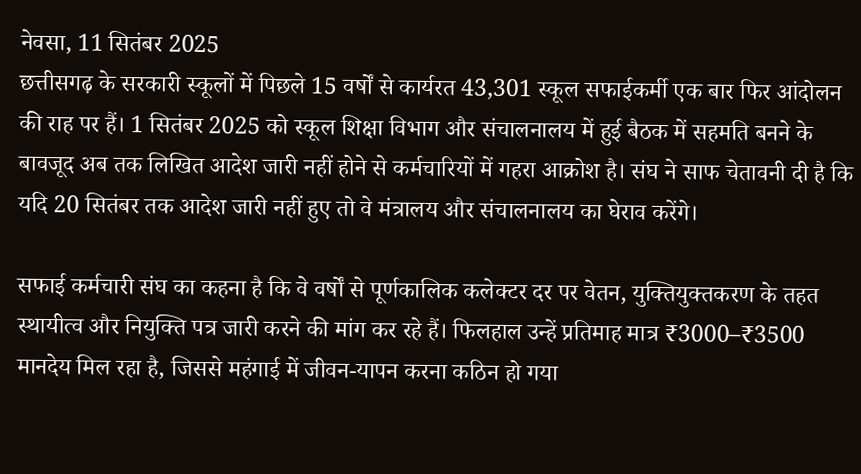नेवसा, 11 सितंबर 2025
छत्तीसगढ़ के सरकारी स्कूलों में पिछले 15 वर्षों से कार्यरत 43,301 स्कूल सफाईकर्मी एक बार फिर आंदोलन की राह पर हैं। 1 सितंबर 2025 को स्कूल शिक्षा विभाग और संचालनालय में हुई बैठक में सहमति बनने के बावजूद अब तक लिखित आदेश जारी नहीं होने से कर्मचारियों में गहरा आक्रोश है। संघ ने साफ चेतावनी दी है कि यदि 20 सितंबर तक आदेश जारी नहीं हुए तो वे मंत्रालय और संचालनालय का घेराव करेंगे।

सफाई कर्मचारी संघ का कहना है कि वे वर्षों से पूर्णकालिक कलेक्टर दर पर वेतन, युक्तियुक्तकरण के तहत स्थायीत्व और नियुक्ति पत्र जारी करने की मांग कर रहे हैं। फिलहाल उन्हें प्रतिमाह मात्र ₹3000–₹3500 मानदेय मिल रहा है, जिससे महंगाई में जीवन-यापन करना कठिन हो गया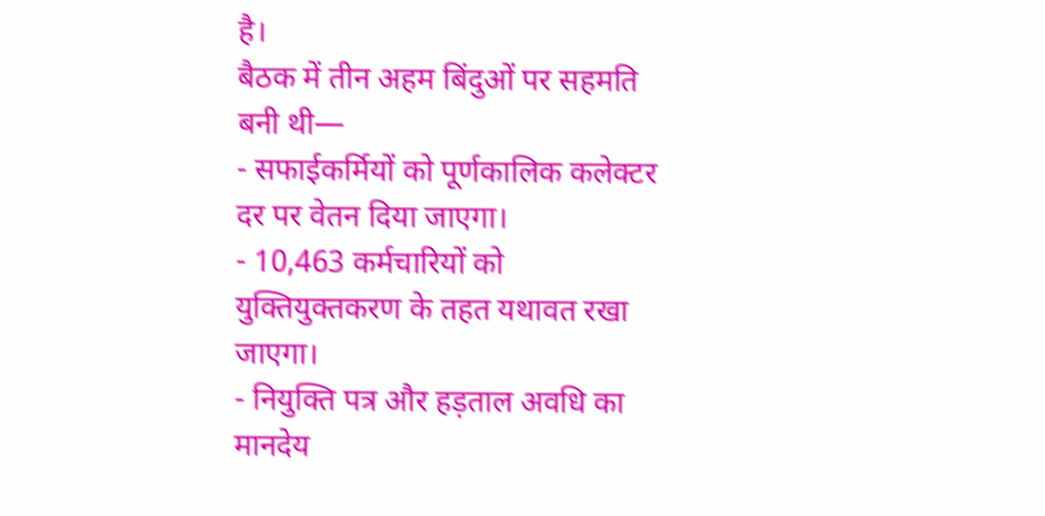है।
बैठक में तीन अहम बिंदुओं पर सहमति बनी थी—
- सफाईकर्मियों को पूर्णकालिक कलेक्टर दर पर वेतन दिया जाएगा।
- 10,463 कर्मचारियों को युक्तियुक्तकरण के तहत यथावत रखा जाएगा।
- नियुक्ति पत्र और हड़ताल अवधि का मानदेय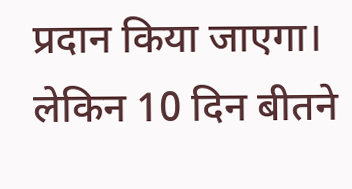प्रदान किया जाएगा।
लेकिन 10 दिन बीतने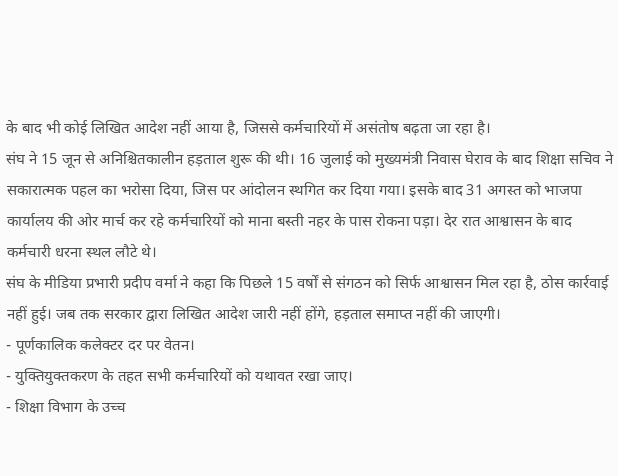के बाद भी कोई लिखित आदेश नहीं आया है, जिससे कर्मचारियों में असंतोष बढ़ता जा रहा है।
संघ ने 15 जून से अनिश्चितकालीन हड़ताल शुरू की थी। 16 जुलाई को मुख्यमंत्री निवास घेराव के बाद शिक्षा सचिव ने सकारात्मक पहल का भरोसा दिया, जिस पर आंदोलन स्थगित कर दिया गया। इसके बाद 31 अगस्त को भाजपा कार्यालय की ओर मार्च कर रहे कर्मचारियों को माना बस्ती नहर के पास रोकना पड़ा। देर रात आश्वासन के बाद कर्मचारी धरना स्थल लौटे थे।
संघ के मीडिया प्रभारी प्रदीप वर्मा ने कहा कि पिछले 15 वर्षों से संगठन को सिर्फ आश्वासन मिल रहा है, ठोस कार्रवाई नहीं हुई। जब तक सरकार द्वारा लिखित आदेश जारी नहीं होंगे, हड़ताल समाप्त नहीं की जाएगी।
- पूर्णकालिक कलेक्टर दर पर वेतन।
- युक्तियुक्तकरण के तहत सभी कर्मचारियों को यथावत रखा जाए।
- शिक्षा विभाग के उच्च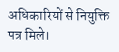अधिकारियों से नियुक्ति पत्र मिले।